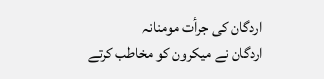اردگان کی جرأت مومنانہ
اردگان نے میکرون کو مخاطب کرتے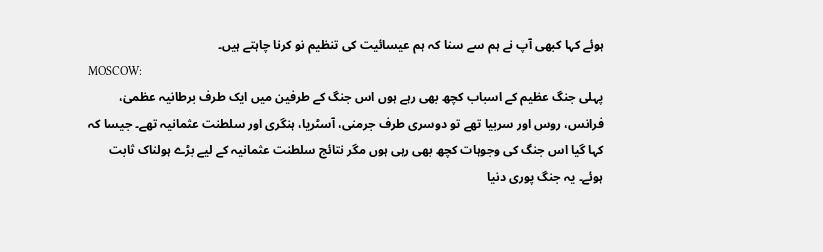ہوئے کہا کبھی آپ نے ہم سے سنا کہ ہم عیسائیت کی تنظیم نو کرنا چاہتے ہیں۔
MOSCOW:
پہلی جنگ عظیم کے اسباب کچھ بھی رہے ہوں اس جنگ کے طرفین میں ایک طرف برطانیہ عظمیٰ، فرانس، روس اور سربیا تھے تو دوسری طرف جرمنی، آسٹریا، ہنگری اور سلطنت عثمانیہ تھے۔ جیسا کہ کہا گیا اس جنگ کی وجوہات کچھ بھی رہی ہوں مگر نتائج سلطنت عثمانیہ کے لیے بڑے ہولناک ثابت ہوئے۔ یہ جنگ پوری دنیا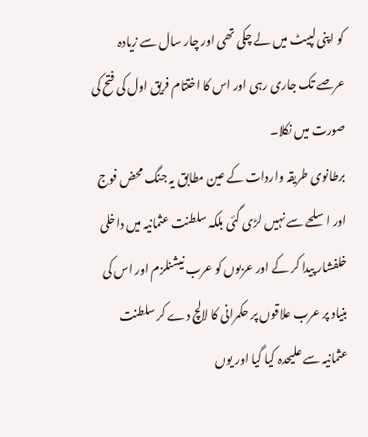کو اپنی لپیٹ میں لے چکی تھی اور چار سال سے زیادہ عرصے تک جاری رہی اور اس کا اختتام فریق اول کی فتح کی صورت میں نکلا۔
برطانوی طریقہ واردات کے عین مطابق یہ جنگ محض فوج اور اسلحے سے نہیں لڑی گئی بلکہ سلطنت عثمانیہ میں داخلی خلفشار پیدا کر کے اور عربوں کو عرب نیشنلزم اور اس کی بنیاد پر عرب علاقوں پر حکمرانی کا لالچ دے کر سلطنت عثمانیہ سے علیحدہ کیا گیا اور یوں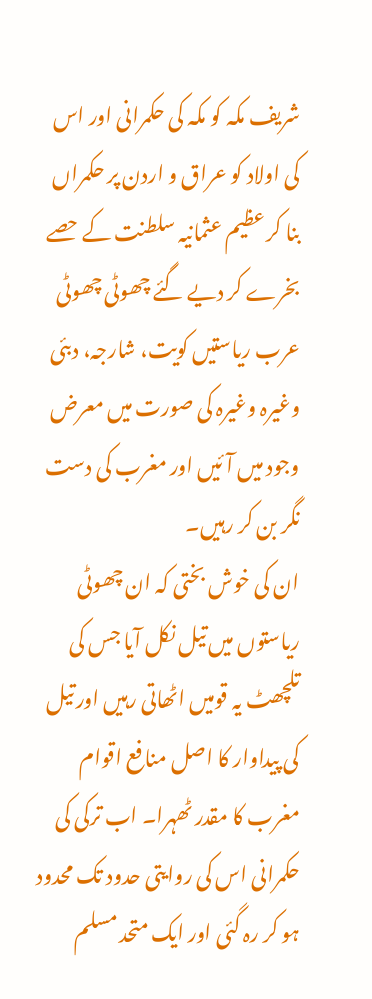شریف مکہ کو مکہ کی حکمرانی اور اس کی اولاد کو عراق و اردن پر حکمراں بنا کر عظیم عثمانیہ سلطنت کے حصے بخرے کر دیے گئے چھوٹی چھوٹی عرب ریاستیں کویت، شارجہ، دبئی وغیرہ وغیرہ کی صورت میں معرض وجود میں آئیں اور مغرب کی دست نگر بن کر رہیں۔
ان کی خوش بختی کہ ان چھوٹی ریاستوں میں تیل نکل آیا جس کی تلچھٹ یہ قومیں اٹھاتی رہیں اور تیل کی پیداوار کا اصل منافع اقوام مغرب کا مقدر ٹھہرا۔ اب ترکی کی حکمرانی اس کی روایتی حدود تک محدود ہو کر رہ گئی اور ایک متحد مسلم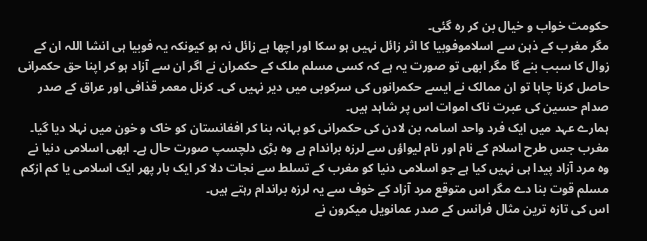حکومت خواب و خیال بن کر رہ گئی۔
مگر مغرب کے ذہن سے اسلاموفوبیا کا اثر زائل نہیں ہو سکا اور اچھا ہے زائل نہ ہو کیونکہ یہ فوبیا ہی انشا اللہ ان کے زوال کا سبب بنے گا مگر ابھی تو صورت یہ ہے کہ کسی مسلم ملک کے حکمران نے اگر ان سے آزاد ہو کر اپنا حق حکمرانی حاصل کرنا چاہا تو ان ممالک نے ایسے حکمرانوں کی سرکوبی میں دیر نہیں کی۔ کرنل معمر قذافی اور عراق کے صدر صدام حسین کی عبرت ناک اموات اس پر شاہد ہیں۔
ہمارے عہد میں ایک فرد واحد اسامہ بن لادن کی حکمرانی کو بہانہ بنا کر افغانستان کو خاک و خون میں نہلا دیا گیا۔ مغرب جس طرح اسلام کے نام اور نام لیواؤں سے لرزہ براندام ہے وہ بڑی دلچسپ صورت حال ہے۔ ابھی اسلامی دنیا نے وہ مرد آزاد پیدا ہی نہیں کیا ہے جو اسلامی دنیا کو مغرب کے تسلط سے نجات دلا کر ایک بار پھر ایک اسلامی یا کم ازکم مسلم قوت بنا دے مگر اس متوقع مرد آزاد کے خوف سے یہ لرزہ براندام رہتے ہیں۔
اس کی تازہ ترین مثال فرانس کے صدر عمانویل میکرون نے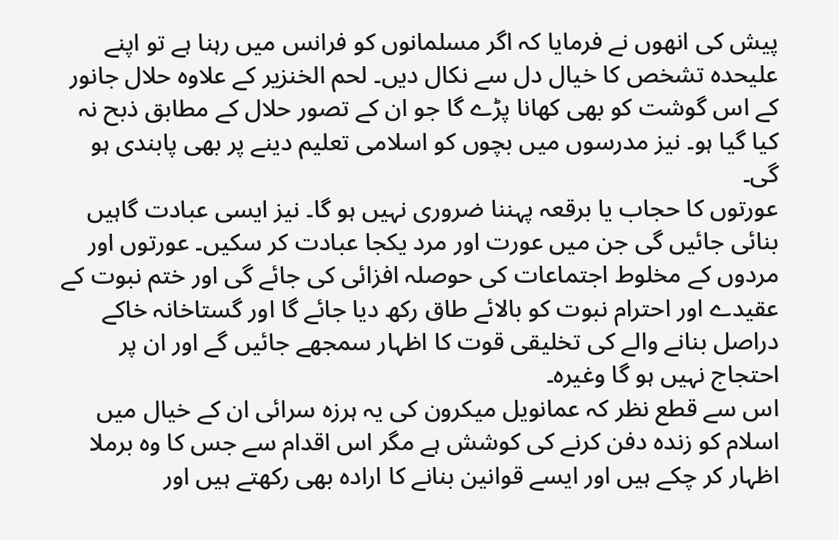پیش کی انھوں نے فرمایا کہ اگر مسلمانوں کو فرانس میں رہنا ہے تو اپنے علیحدہ تشخص کا خیال دل سے نکال دیں۔ لحم الخنزیر کے علاوہ حلال جانور کے اس گوشت کو بھی کھانا پڑے گا جو ان کے تصور حلال کے مطابق ذبح نہ کیا گیا ہو۔ نیز مدرسوں میں بچوں کو اسلامی تعلیم دینے پر بھی پابندی ہو گی۔
عورتوں کا حجاب یا برقعہ پہننا ضروری نہیں ہو گا۔ نیز ایسی عبادت گاہیں بنائی جائیں گی جن میں عورت اور مرد یکجا عبادت کر سکیں۔ عورتوں اور مردوں کے مخلوط اجتماعات کی حوصلہ افزائی کی جائے گی اور ختم نبوت کے عقیدے اور احترام نبوت کو بالائے طاق رکھ دیا جائے گا اور گستاخانہ خاکے دراصل بنانے والے کی تخلیقی قوت کا اظہار سمجھے جائیں گے اور ان پر احتجاج نہیں ہو گا وغیرہ۔
اس سے قطع نظر کہ عمانویل میکرون کی یہ ہرزہ سرائی ان کے خیال میں اسلام کو زندہ دفن کرنے کی کوشش ہے مگر اس اقدام سے جس کا وہ برملا اظہار کر چکے ہیں اور ایسے قوانین بنانے کا ارادہ بھی رکھتے ہیں اور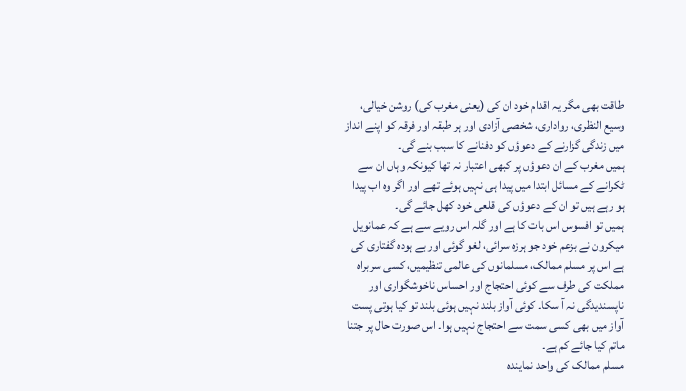طاقت بھی مگر یہ اقدام خود ان کی (یعنی مغرب کی) روشن خیالی، وسیع النظری، رواداری، شخصی آزادی اور ہر طبقہ اور فرقہ کو اپنے انداز میں زندگی گزارنے کے دعوؤں کو دفنانے کا سبب بنے گی۔
ہمیں مغرب کے ان دعوؤں پر کبھی اعتبار نہ تھا کیونکہ وہاں ان سے ٹکرانے کے مسائل ابتدا میں پیدا ہی نہیں ہوئے تھے اور اگر وہ اب پیدا ہو رہے ہیں تو ان کے دعوؤں کی قلعی خود کھل جائے گی۔
ہمیں تو افسوس اس بات کا ہے اور گلہ اس رویے سے ہے کہ عمانویل میکرون نے بزعم خود جو ہرزہ سرائی، لغو گوئی اور بے ہودہ گفتاری کی ہے اس پر مسلم ممالک، مسلمانوں کی عالمی تنظیمیں، کسی سربراہ مملکت کی طرف سے کوئی احتجاج اور احساس ناخوشگواری اور ناپسندیدگی نہ آ سکا۔ کوئی آواز بلند نہیں ہوئی بلند تو کیا ہوتی پست آواز میں بھی کسی سمت سے احتجاج نہیں ہوا۔ اس صورت حال پر جتنا ماتم کیا جائے کم ہے۔
مسلم ممالک کی واحد نمایندہ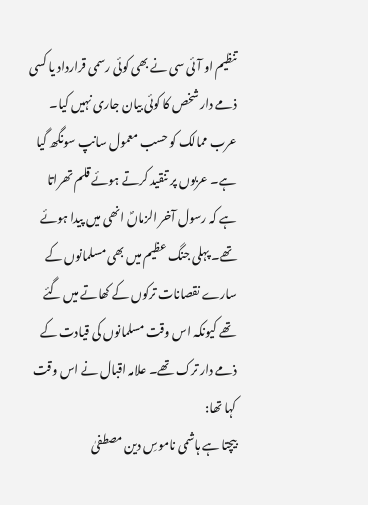تنظیم او آئی سی نے بھی کوئی رسمی قرارداد یا کسی ذمے دار شخص کا کوئی بیان جاری نہیں کیا۔ عرب ممالک کو حسب معمول سانپ سونگھ گیا ہے۔ عربوں پر تنقید کرتے ہوئے قلم تھراتا ہے کہ رسول آخر الزماںؐ انھی میں پیدا ہوئے تھے۔ پہلی جنگ عظیم میں بھی مسلمانوں کے سارے نقصانات ترکوں کے کھاتے میں گئے تھے کیونکہ اس وقت مسلمانوں کی قیادت کے ذمے دار ترک تھے۔ علامہ اقبال نے اس وقت کہا تھا:
بیچتا ہے ہاشمی ناموسِ دین مصطفیٰ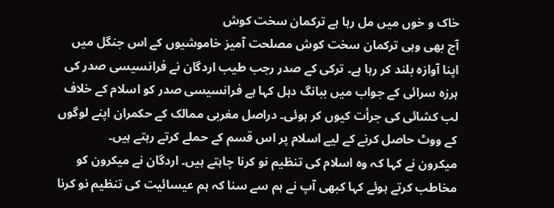خاک و خوں میں مل رہا ہے ترکمان سخت کوش
آج بھی وہی ترکمان سخت کوش مصلحت آمیز خاموشیوں کے اس جنگل میں اپنا آوازہ بلند کر رہا ہے۔ ترکی کے صدر رجب طیب اردگان نے فرانسیسی صدر کی ہرزہ سرائی کے جواب میں ببانگ دہل کہا ہے فرانسیسی صدر کو اسلام کے خلاف لب کشائی کی جرأت کیوں کر ہوئی۔ دراصل مغربی ممالک کے حکمران اپنے لوگوں کے ووٹ حاصل کرنے کے لیے اسلام پر اس قسم کے حملے کرتے رہتے ہیں۔
میکرون نے کہا کہ وہ اسلام کی تنظیم نو کرنا چاہتے ہیں۔ اردگان نے میکرون کو مخاطب کرتے ہوئے کہا کبھی آپ نے ہم سے سنا کہ ہم عیسائیت کی تنظیم نو کرنا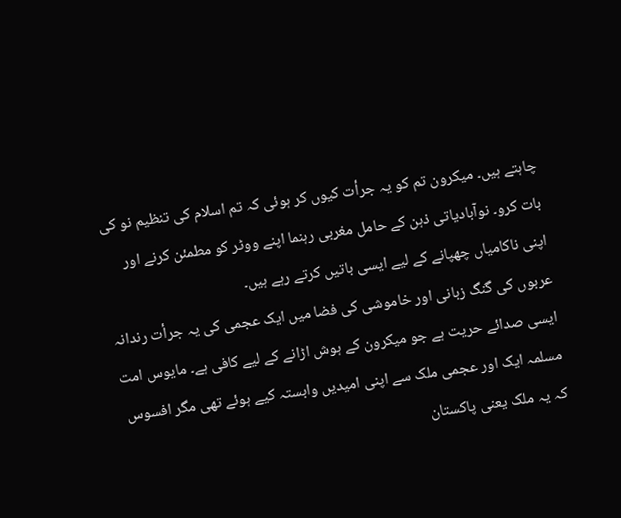چاہتے ہیں۔ میکرون تم کو یہ جرأت کیوں کر ہوئی کہ تم اسلام کی تنظیم نو کی بات کرو۔ نوآبادیاتی ذہن کے حامل مغربی رہنما اپنے ووٹر کو مطمئن کرنے اور اپنی ناکامیاں چھپانے کے لیے ایسی باتیں کرتے رہے ہیں۔
عربوں کی گنگ زبانی اور خاموشی کی فضا میں ایک عجمی کی یہ جرأت رندانہ ایسی صدائے حریت ہے جو میکرون کے ہوش اڑانے کے لیے کافی ہے۔ مایوس امت مسلمہ ایک اور عجمی ملک سے اپنی امیدیں وابستہ کیے ہوئے تھی مگر افسوس کہ یہ ملک یعنی پاکستان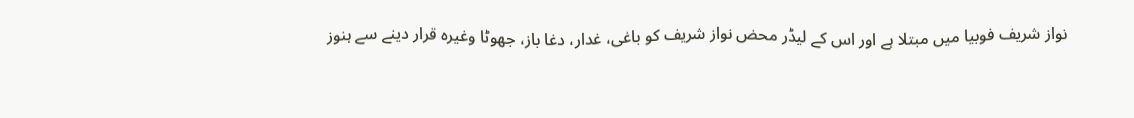نواز شریف فوبیا میں مبتلا ہے اور اس کے لیڈر محض نواز شریف کو باغی، غدار، دغا باز، جھوٹا وغیرہ قرار دینے سے ہنوز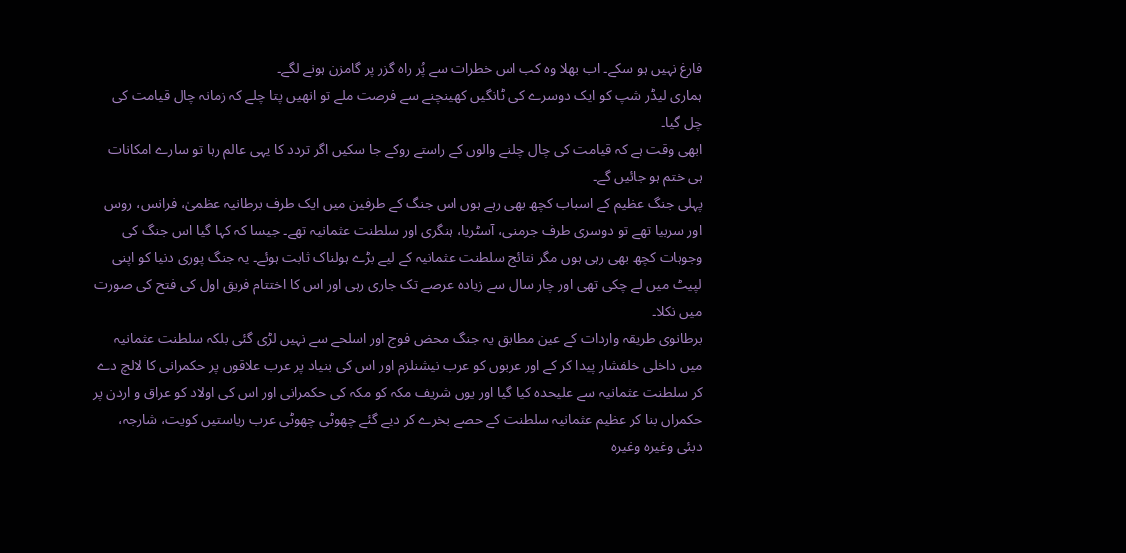فارغ نہیں ہو سکے۔ اب بھلا وہ کب اس خطرات سے پُر راہ گزر پر گامزن ہونے لگے۔
ہماری لیڈر شپ کو ایک دوسرے کی ٹانگیں کھینچنے سے فرصت ملے تو انھیں پتا چلے کہ زمانہ چال قیامت کی چل گیا۔
ابھی وقت ہے کہ قیامت کی چال چلنے والوں کے راستے روکے جا سکیں اگر تردد کا یہی عالم رہا تو سارے امکانات ہی ختم ہو جائیں گے۔
پہلی جنگ عظیم کے اسباب کچھ بھی رہے ہوں اس جنگ کے طرفین میں ایک طرف برطانیہ عظمیٰ، فرانس، روس اور سربیا تھے تو دوسری طرف جرمنی، آسٹریا، ہنگری اور سلطنت عثمانیہ تھے۔ جیسا کہ کہا گیا اس جنگ کی وجوہات کچھ بھی رہی ہوں مگر نتائج سلطنت عثمانیہ کے لیے بڑے ہولناک ثابت ہوئے۔ یہ جنگ پوری دنیا کو اپنی لپیٹ میں لے چکی تھی اور چار سال سے زیادہ عرصے تک جاری رہی اور اس کا اختتام فریق اول کی فتح کی صورت میں نکلا۔
برطانوی طریقہ واردات کے عین مطابق یہ جنگ محض فوج اور اسلحے سے نہیں لڑی گئی بلکہ سلطنت عثمانیہ میں داخلی خلفشار پیدا کر کے اور عربوں کو عرب نیشنلزم اور اس کی بنیاد پر عرب علاقوں پر حکمرانی کا لالچ دے کر سلطنت عثمانیہ سے علیحدہ کیا گیا اور یوں شریف مکہ کو مکہ کی حکمرانی اور اس کی اولاد کو عراق و اردن پر حکمراں بنا کر عظیم عثمانیہ سلطنت کے حصے بخرے کر دیے گئے چھوٹی چھوٹی عرب ریاستیں کویت، شارجہ، دبئی وغیرہ وغیرہ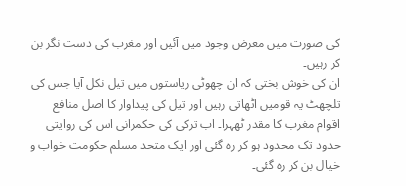کی صورت میں معرض وجود میں آئیں اور مغرب کی دست نگر بن کر رہیں۔
ان کی خوش بختی کہ ان چھوٹی ریاستوں میں تیل نکل آیا جس کی تلچھٹ یہ قومیں اٹھاتی رہیں اور تیل کی پیداوار کا اصل منافع اقوام مغرب کا مقدر ٹھہرا۔ اب ترکی کی حکمرانی اس کی روایتی حدود تک محدود ہو کر رہ گئی اور ایک متحد مسلم حکومت خواب و خیال بن کر رہ گئی۔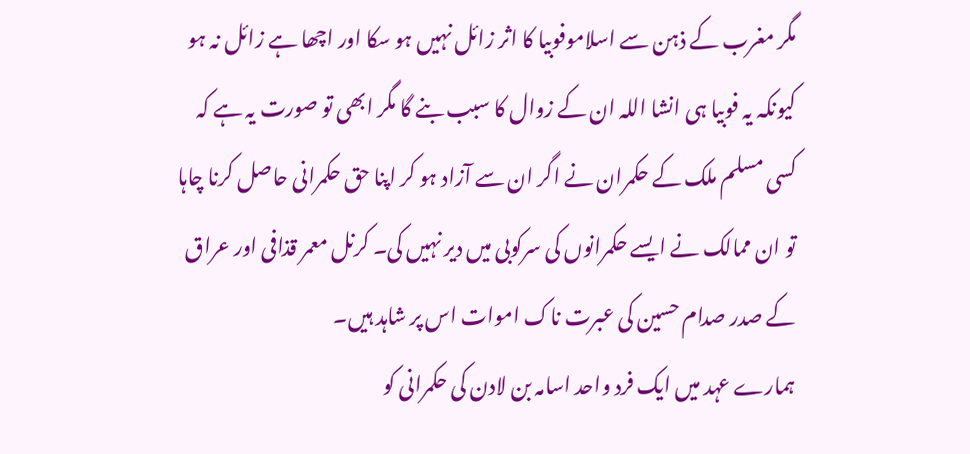مگر مغرب کے ذہن سے اسلاموفوبیا کا اثر زائل نہیں ہو سکا اور اچھا ہے زائل نہ ہو کیونکہ یہ فوبیا ہی انشا اللہ ان کے زوال کا سبب بنے گا مگر ابھی تو صورت یہ ہے کہ کسی مسلم ملک کے حکمران نے اگر ان سے آزاد ہو کر اپنا حق حکمرانی حاصل کرنا چاہا تو ان ممالک نے ایسے حکمرانوں کی سرکوبی میں دیر نہیں کی۔ کرنل معمر قذافی اور عراق کے صدر صدام حسین کی عبرت ناک اموات اس پر شاہد ہیں۔
ہمارے عہد میں ایک فرد واحد اسامہ بن لادن کی حکمرانی کو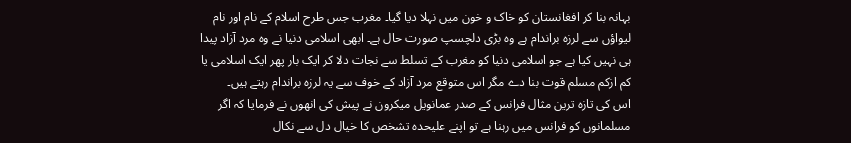بہانہ بنا کر افغانستان کو خاک و خون میں نہلا دیا گیا۔ مغرب جس طرح اسلام کے نام اور نام لیواؤں سے لرزہ براندام ہے وہ بڑی دلچسپ صورت حال ہے۔ ابھی اسلامی دنیا نے وہ مرد آزاد پیدا ہی نہیں کیا ہے جو اسلامی دنیا کو مغرب کے تسلط سے نجات دلا کر ایک بار پھر ایک اسلامی یا کم ازکم مسلم قوت بنا دے مگر اس متوقع مرد آزاد کے خوف سے یہ لرزہ براندام رہتے ہیں۔
اس کی تازہ ترین مثال فرانس کے صدر عمانویل میکرون نے پیش کی انھوں نے فرمایا کہ اگر مسلمانوں کو فرانس میں رہنا ہے تو اپنے علیحدہ تشخص کا خیال دل سے نکال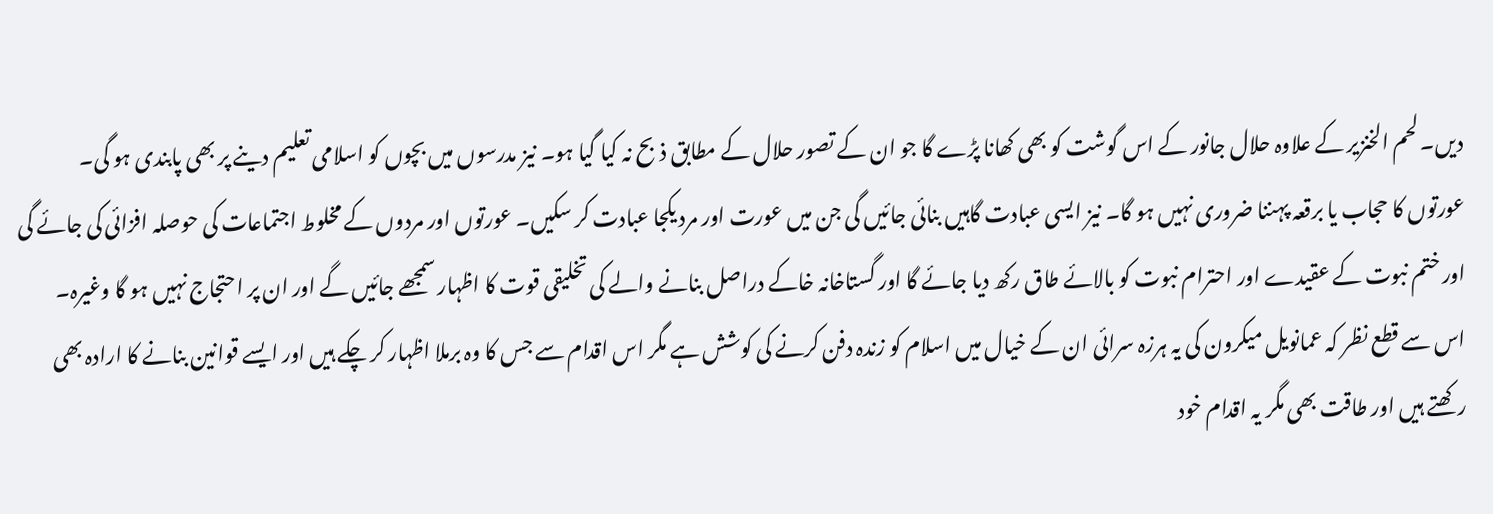دیں۔ لحم الخنزیر کے علاوہ حلال جانور کے اس گوشت کو بھی کھانا پڑے گا جو ان کے تصور حلال کے مطابق ذبح نہ کیا گیا ہو۔ نیز مدرسوں میں بچوں کو اسلامی تعلیم دینے پر بھی پابندی ہو گی۔
عورتوں کا حجاب یا برقعہ پہننا ضروری نہیں ہو گا۔ نیز ایسی عبادت گاہیں بنائی جائیں گی جن میں عورت اور مرد یکجا عبادت کر سکیں۔ عورتوں اور مردوں کے مخلوط اجتماعات کی حوصلہ افزائی کی جائے گی اور ختم نبوت کے عقیدے اور احترام نبوت کو بالائے طاق رکھ دیا جائے گا اور گستاخانہ خاکے دراصل بنانے والے کی تخلیقی قوت کا اظہار سمجھے جائیں گے اور ان پر احتجاج نہیں ہو گا وغیرہ۔
اس سے قطع نظر کہ عمانویل میکرون کی یہ ہرزہ سرائی ان کے خیال میں اسلام کو زندہ دفن کرنے کی کوشش ہے مگر اس اقدام سے جس کا وہ برملا اظہار کر چکے ہیں اور ایسے قوانین بنانے کا ارادہ بھی رکھتے ہیں اور طاقت بھی مگر یہ اقدام خود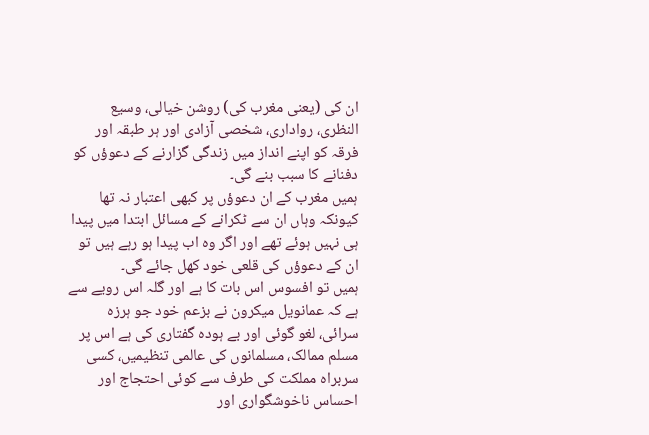ان کی (یعنی مغرب کی) روشن خیالی، وسیع النظری، رواداری، شخصی آزادی اور ہر طبقہ اور فرقہ کو اپنے انداز میں زندگی گزارنے کے دعوؤں کو دفنانے کا سبب بنے گی۔
ہمیں مغرب کے ان دعوؤں پر کبھی اعتبار نہ تھا کیونکہ وہاں ان سے ٹکرانے کے مسائل ابتدا میں پیدا ہی نہیں ہوئے تھے اور اگر وہ اب پیدا ہو رہے ہیں تو ان کے دعوؤں کی قلعی خود کھل جائے گی۔
ہمیں تو افسوس اس بات کا ہے اور گلہ اس رویے سے ہے کہ عمانویل میکرون نے بزعم خود جو ہرزہ سرائی، لغو گوئی اور بے ہودہ گفتاری کی ہے اس پر مسلم ممالک، مسلمانوں کی عالمی تنظیمیں، کسی سربراہ مملکت کی طرف سے کوئی احتجاج اور احساس ناخوشگواری اور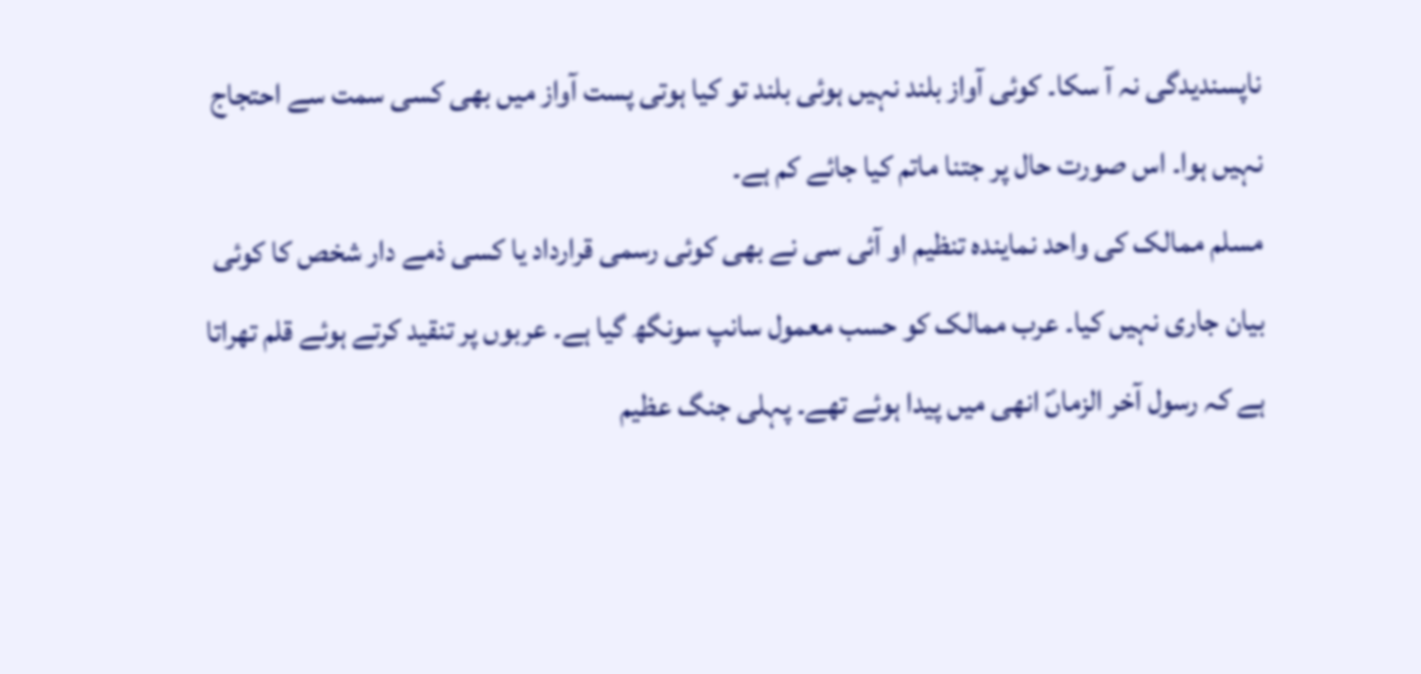ناپسندیدگی نہ آ سکا۔ کوئی آواز بلند نہیں ہوئی بلند تو کیا ہوتی پست آواز میں بھی کسی سمت سے احتجاج نہیں ہوا۔ اس صورت حال پر جتنا ماتم کیا جائے کم ہے۔
مسلم ممالک کی واحد نمایندہ تنظیم او آئی سی نے بھی کوئی رسمی قرارداد یا کسی ذمے دار شخص کا کوئی بیان جاری نہیں کیا۔ عرب ممالک کو حسب معمول سانپ سونگھ گیا ہے۔ عربوں پر تنقید کرتے ہوئے قلم تھراتا ہے کہ رسول آخر الزماںؐ انھی میں پیدا ہوئے تھے۔ پہلی جنگ عظیم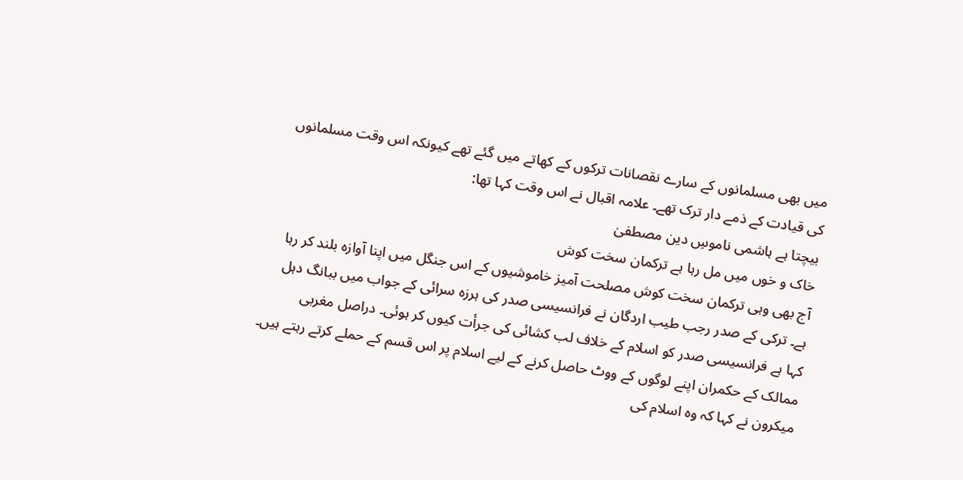میں بھی مسلمانوں کے سارے نقصانات ترکوں کے کھاتے میں گئے تھے کیونکہ اس وقت مسلمانوں کی قیادت کے ذمے دار ترک تھے۔ علامہ اقبال نے اس وقت کہا تھا:
بیچتا ہے ہاشمی ناموسِ دین مصطفیٰ
خاک و خوں میں مل رہا ہے ترکمان سخت کوش
آج بھی وہی ترکمان سخت کوش مصلحت آمیز خاموشیوں کے اس جنگل میں اپنا آوازہ بلند کر رہا ہے۔ ترکی کے صدر رجب طیب اردگان نے فرانسیسی صدر کی ہرزہ سرائی کے جواب میں ببانگ دہل کہا ہے فرانسیسی صدر کو اسلام کے خلاف لب کشائی کی جرأت کیوں کر ہوئی۔ دراصل مغربی ممالک کے حکمران اپنے لوگوں کے ووٹ حاصل کرنے کے لیے اسلام پر اس قسم کے حملے کرتے رہتے ہیں۔
میکرون نے کہا کہ وہ اسلام کی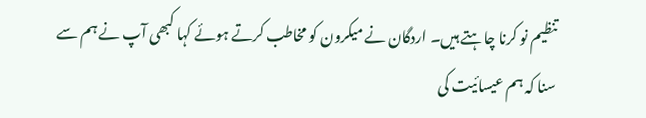تنظیم نو کرنا چاہتے ہیں۔ اردگان نے میکرون کو مخاطب کرتے ہوئے کہا کبھی آپ نے ہم سے سنا کہ ہم عیسائیت کی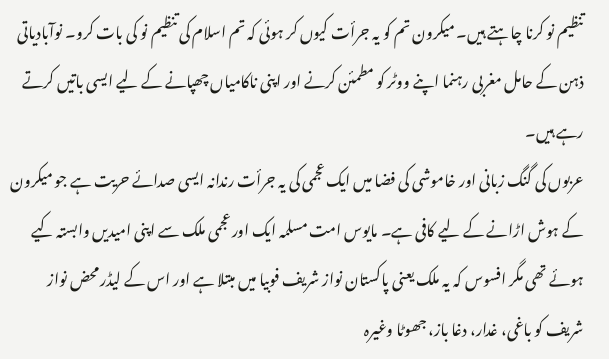تنظیم نو کرنا چاہتے ہیں۔ میکرون تم کو یہ جرأت کیوں کر ہوئی کہ تم اسلام کی تنظیم نو کی بات کرو۔ نوآبادیاتی ذہن کے حامل مغربی رہنما اپنے ووٹر کو مطمئن کرنے اور اپنی ناکامیاں چھپانے کے لیے ایسی باتیں کرتے رہے ہیں۔
عربوں کی گنگ زبانی اور خاموشی کی فضا میں ایک عجمی کی یہ جرأت رندانہ ایسی صدائے حریت ہے جو میکرون کے ہوش اڑانے کے لیے کافی ہے۔ مایوس امت مسلمہ ایک اور عجمی ملک سے اپنی امیدیں وابستہ کیے ہوئے تھی مگر افسوس کہ یہ ملک یعنی پاکستان نواز شریف فوبیا میں مبتلا ہے اور اس کے لیڈر محض نواز شریف کو باغی، غدار، دغا باز، جھوٹا وغیرہ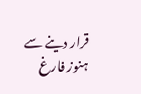قرار دینے سے ہنوز فارغ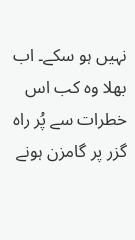نہیں ہو سکے۔ اب بھلا وہ کب اس خطرات سے پُر راہ گزر پر گامزن ہونے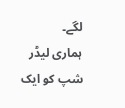لگے۔
ہماری لیڈر شپ کو ایک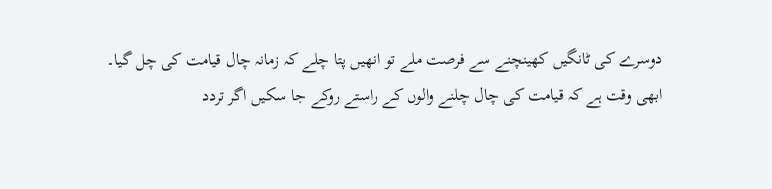دوسرے کی ٹانگیں کھینچنے سے فرصت ملے تو انھیں پتا چلے کہ زمانہ چال قیامت کی چل گیا۔
ابھی وقت ہے کہ قیامت کی چال چلنے والوں کے راستے روکے جا سکیں اگر تردد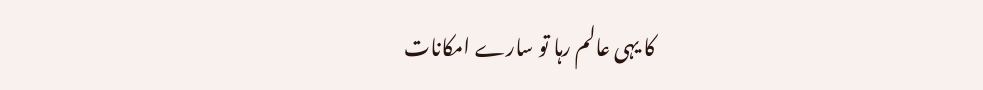کا یہی عالم رہا تو سارے امکانات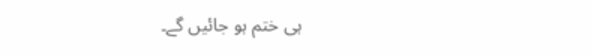ہی ختم ہو جائیں گے۔